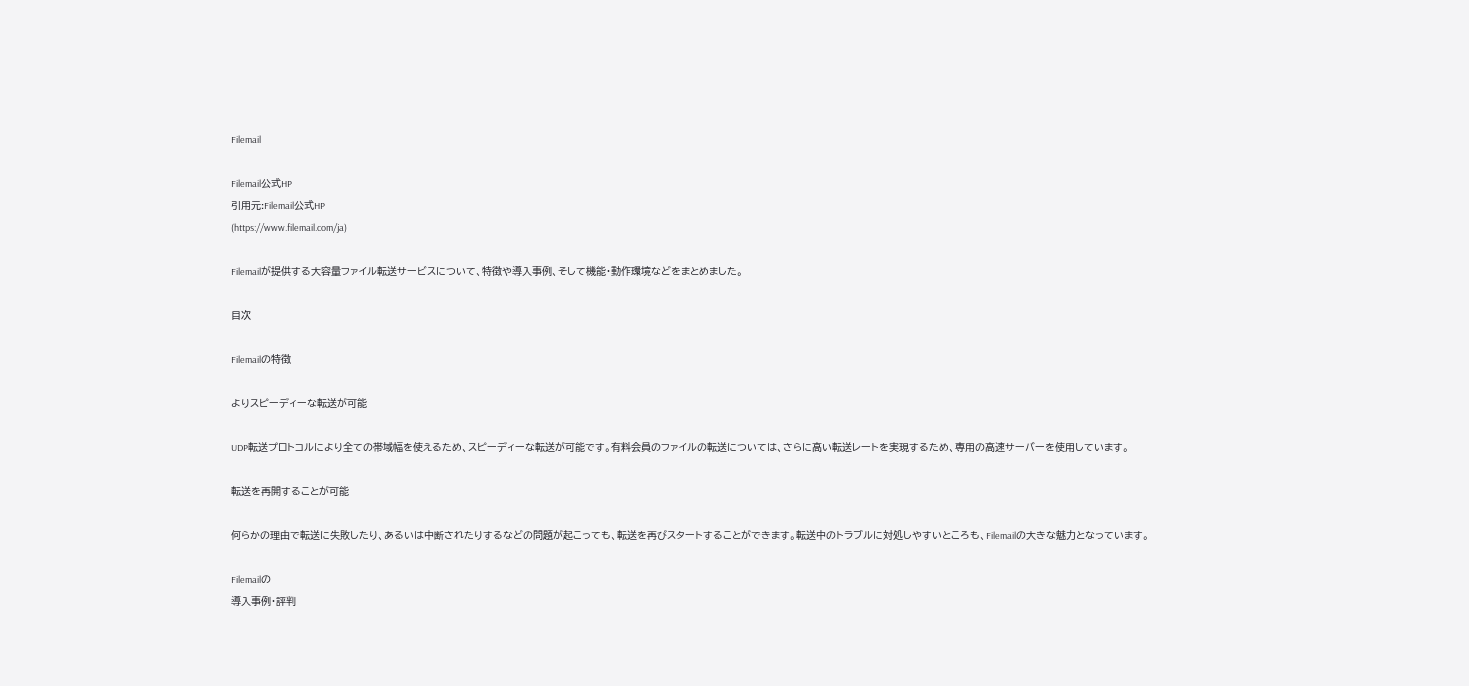Filemail

Filemail公式HP
引用元:Filemail公式HP
(https://www.filemail.com/ja)

Filemailが提供する大容量ファイル転送サービスについて、特徴や導入事例、そして機能・動作環境などをまとめました。

目次

Filemailの特徴

よりスピーディーな転送が可能

UDP転送プロトコルにより全ての帯域幅を使えるため、スピーディーな転送が可能です。有料会員のファイルの転送については、さらに高い転送レートを実現するため、専用の高速サーバーを使用しています。

転送を再開することが可能

何らかの理由で転送に失敗したり、あるいは中断されたりするなどの問題が起こっても、転送を再びスタートすることができます。転送中のトラブルに対処しやすいところも、Filemailの大きな魅力となっています。

Filemailの
導入事例・評判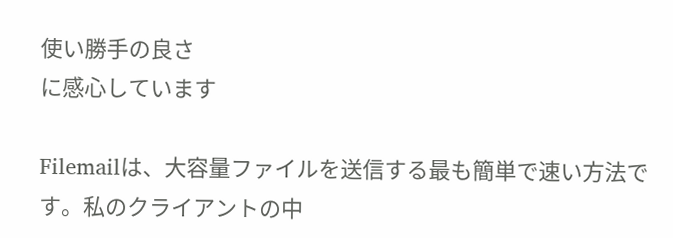使い勝手の良さ
に感心しています

Filemailは、大容量ファイルを送信する最も簡単で速い方法です。私のクライアントの中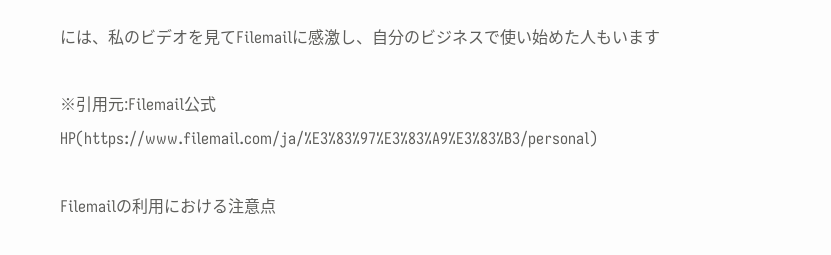には、私のビデオを見てFilemailに感激し、自分のビジネスで使い始めた人もいます

※引用元:Filemail公式HP(https://www.filemail.com/ja/%E3%83%97%E3%83%A9%E3%83%B3/personal)

Filemailの利用における注意点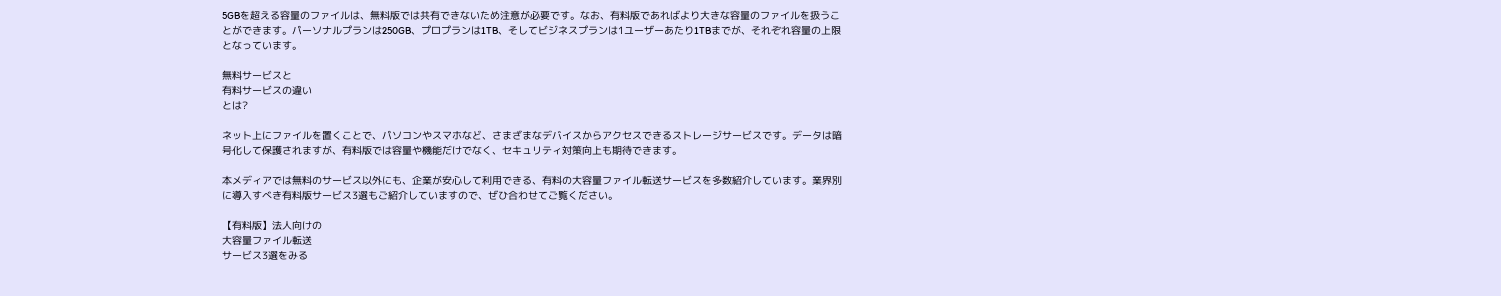5GBを超える容量のファイルは、無料版では共有できないため注意が必要です。なお、有料版であればより大きな容量のファイルを扱うことができます。パーソナルプランは250GB、プロプランは1TB、そしてビジネスプランは1ユーザーあたり1TBまでが、それぞれ容量の上限となっています。

無料サービスと
有料サービスの違い
とは?

ネット上にファイルを置くことで、パソコンやスマホなど、さまざまなデバイスからアクセスできるストレージサービスです。データは暗号化して保護されますが、有料版では容量や機能だけでなく、セキュリティ対策向上も期待できます。

本メディアでは無料のサービス以外にも、企業が安心して利用できる、有料の大容量ファイル転送サービスを多数紹介しています。業界別に導入すべき有料版サービス3選もご紹介していますので、ぜひ合わせてご覧ください。

【有料版】法人向けの
大容量ファイル転送
サービス3選をみる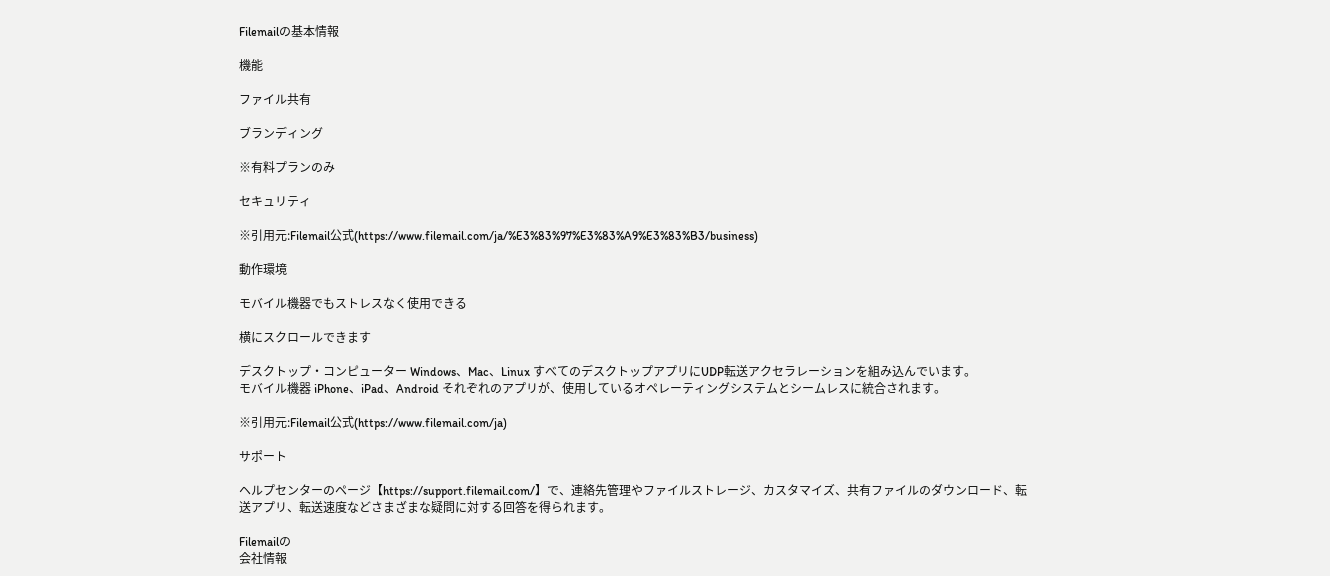Filemailの基本情報

機能

ファイル共有

ブランディング

※有料プランのみ

セキュリティ

※引用元:Filemail公式(https://www.filemail.com/ja/%E3%83%97%E3%83%A9%E3%83%B3/business)

動作環境

モバイル機器でもストレスなく使用できる

横にスクロールできます

デスクトップ・コンピューター Windows、Mac、Linux すべてのデスクトップアプリにUDP転送アクセラレーションを組み込んでいます。
モバイル機器 iPhone、iPad、Android それぞれのアプリが、使用しているオペレーティングシステムとシームレスに統合されます。

※引用元:Filemail公式(https://www.filemail.com/ja)

サポート

ヘルプセンターのページ【https://support.filemail.com/】で、連絡先管理やファイルストレージ、カスタマイズ、共有ファイルのダウンロード、転送アプリ、転送速度などさまざまな疑問に対する回答を得られます。

Filemailの
会社情報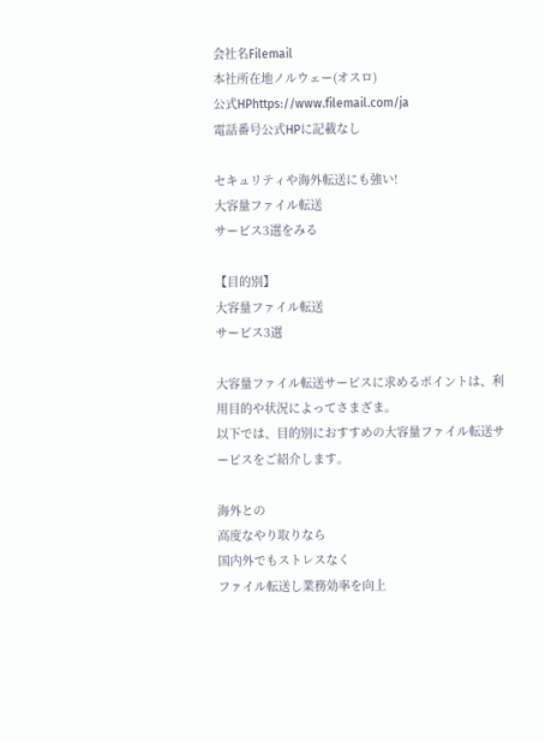会社名Filemail
本社所在地ノルウェー(オスロ)
公式HPhttps://www.filemail.com/ja
電話番号公式HPに記載なし

セキュリティや海外転送にも強い!
大容量ファイル転送
サービス3選をみる

【目的別】
大容量ファイル転送
サービス3選

大容量ファイル転送サービスに求めるポイントは、利用目的や状況によってさまざま。
以下では、目的別におすすめの大容量ファイル転送サービスをご紹介します。

海外との
高度なやり取りなら
国内外でもストレスなく
ファイル転送し業務効率を向上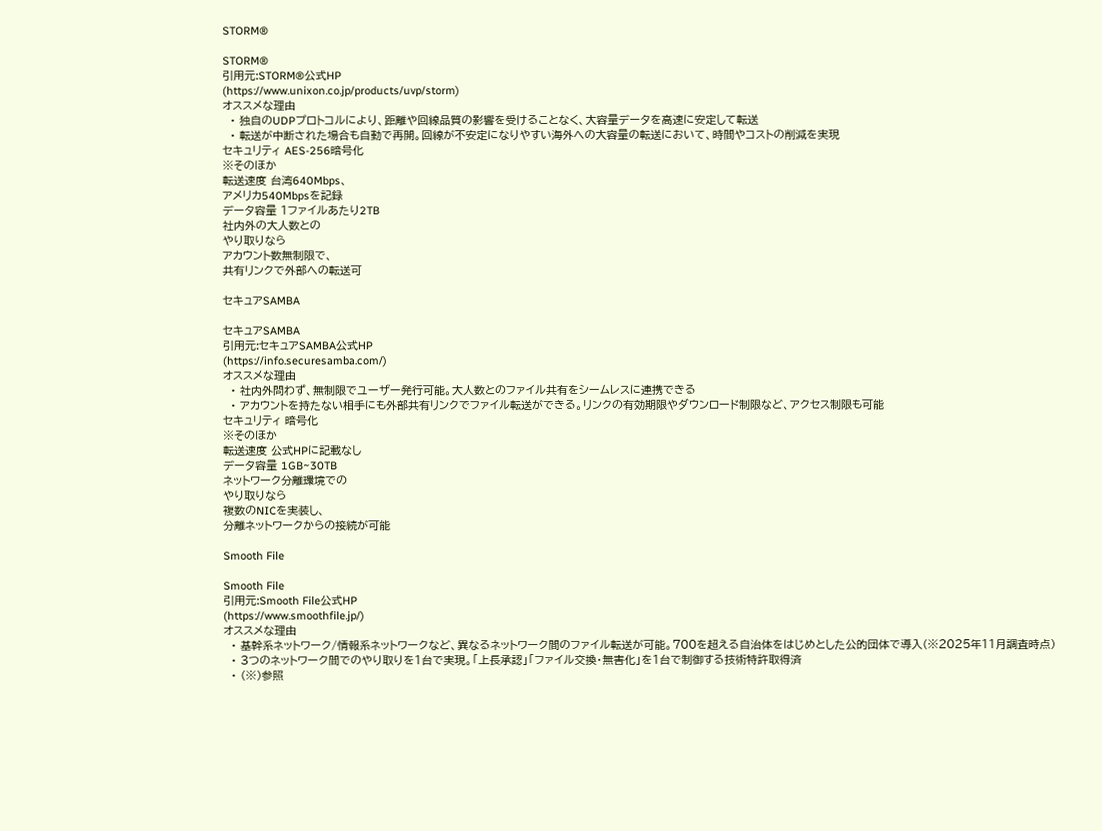STORM®

STORM®
引用元:STORM®公式HP
(https://www.unixon.co.jp/products/uvp/storm)
オススメな理由
  • 独自のUDPプロトコルにより、距離や回線品質の影響を受けることなく、大容量データを高速に安定して転送
  • 転送が中断された場合も自動で再開。回線が不安定になりやすい海外への大容量の転送において、時間やコストの削減を実現
セキュリティ AES-256暗号化
※そのほか
転送速度 台湾640Mbps、
アメリカ540Mbpsを記録
データ容量 1ファイルあたり2TB
社内外の大人数との
やり取りなら
アカウント数無制限で、
共有リンクで外部への転送可

セキュアSAMBA

セキュアSAMBA
引用元:セキュアSAMBA公式HP
(https://info.securesamba.com/)
オススメな理由
  • 社内外問わず、無制限でユーザー発行可能。大人数とのファイル共有をシームレスに連携できる
  • アカウントを持たない相手にも外部共有リンクでファイル転送ができる。リンクの有効期限やダウンロード制限など、アクセス制限も可能
セキュリティ 暗号化
※そのほか
転送速度 公式HPに記載なし
データ容量 1GB~30TB
ネットワーク分離環境での
やり取りなら
複数のNICを実装し、
分離ネットワークからの接続が可能

Smooth File

Smooth File
引用元:Smooth File公式HP
(https://www.smoothfile.jp/)
オススメな理由
  • 基幹系ネットワーク/情報系ネットワークなど、異なるネットワーク間のファイル転送が可能。700を超える自治体をはじめとした公的団体で導入(※2025年11月調査時点)
  • 3つのネットワーク間でのやり取りを1台で実現。「上長承認」「ファイル交換・無害化」を1台で制御する技術特許取得済
  • (※)参照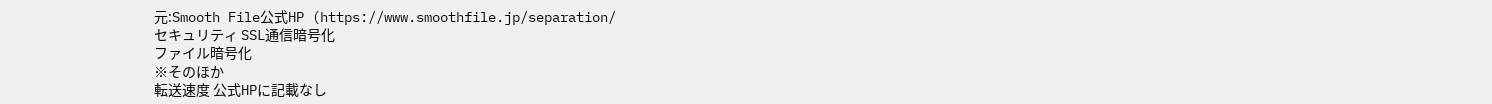元:Smooth File公式HP (https://www.smoothfile.jp/separation/
セキュリティ SSL通信暗号化
ファイル暗号化
※そのほか
転送速度 公式HPに記載なし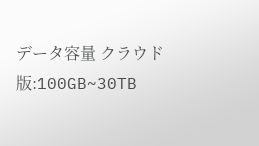データ容量 クラウド版:100GB~30TB